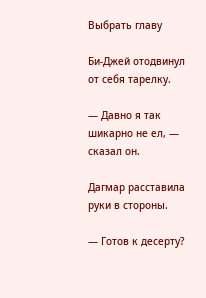Выбрать главу

Би-Джей отодвинул от себя тарелку.

— Давно я так шикарно не ел, — сказал он.

Дагмар расставила руки в стороны.

— Готов к десерту?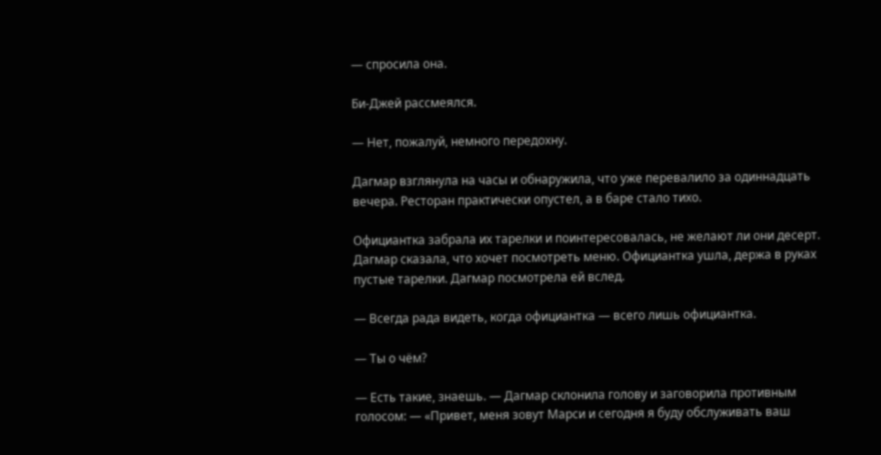— спросила она.

Би-Джей рассмеялся.

— Нет, пожалуй, немного передохну.

Дагмар взглянула на часы и обнаружила, что уже перевалило за одиннадцать вечера. Ресторан практически опустел, а в баре стало тихо.

Официантка забрала их тарелки и поинтересовалась, не желают ли они десерт. Дагмар сказала, что хочет посмотреть меню. Официантка ушла, держа в руках пустые тарелки. Дагмар посмотрела ей вслед.

— Всегда рада видеть, когда официантка — всего лишь официантка.

— Ты о чём?

— Есть такие, знаешь. — Дагмар склонила голову и заговорила противным голосом: — «Привет, меня зовут Марси и сегодня я буду обслуживать ваш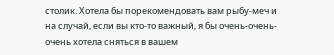столик. Хотела бы порекомендовать вам рыбу-меч и на случай, если вы кто-то важный, я бы очень-очень-очень хотела сняться в вашем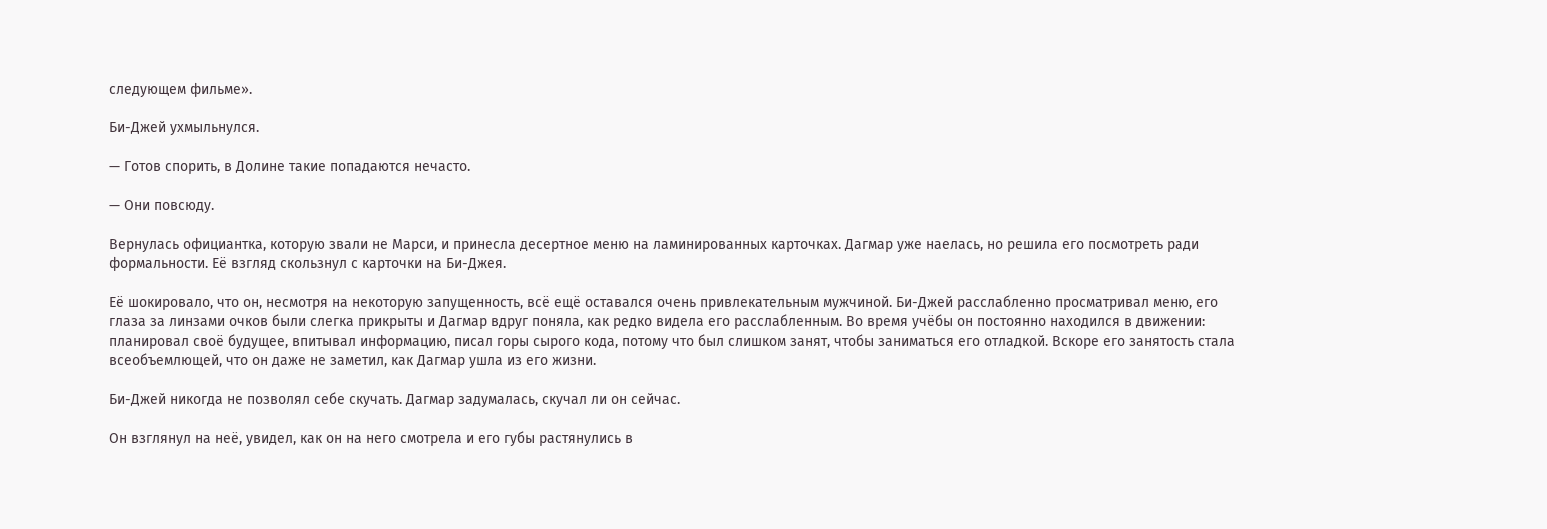следующем фильме».

Би-Джей ухмыльнулся.

— Готов спорить, в Долине такие попадаются нечасто.

— Они повсюду.

Вернулась официантка, которую звали не Марси, и принесла десертное меню на ламинированных карточках. Дагмар уже наелась, но решила его посмотреть ради формальности. Её взгляд скользнул с карточки на Би-Джея.

Её шокировало, что он, несмотря на некоторую запущенность, всё ещё оставался очень привлекательным мужчиной. Би-Джей расслабленно просматривал меню, его глаза за линзами очков были слегка прикрыты и Дагмар вдруг поняла, как редко видела его расслабленным. Во время учёбы он постоянно находился в движении: планировал своё будущее, впитывал информацию, писал горы сырого кода, потому что был слишком занят, чтобы заниматься его отладкой. Вскоре его занятость стала всеобъемлющей, что он даже не заметил, как Дагмар ушла из его жизни.

Би-Джей никогда не позволял себе скучать. Дагмар задумалась, скучал ли он сейчас.

Он взглянул на неё, увидел, как он на него смотрела и его губы растянулись в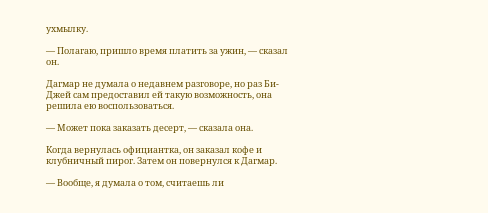ухмылку.

— Полагаю, пришло время платить за ужин, — сказал он.

Дагмар не думала о недавнем разговоре, но раз Би-Джей сам предоставил ей такую возможность, она решила ею воспользоваться.

— Может пока заказать десерт, — сказала она.

Когда вернулась официантка, он заказал кофе и клубничный пирог. Затем он повернулся к Дагмар.

— Вообще, я думала о том, считаешь ли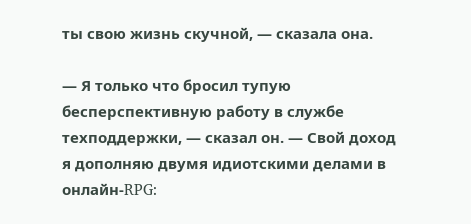ты свою жизнь скучной, — сказала она.

— Я только что бросил тупую бесперспективную работу в службе техподдержки, — сказал он. — Свой доход я дополняю двумя идиотскими делами в онлайн-RPG: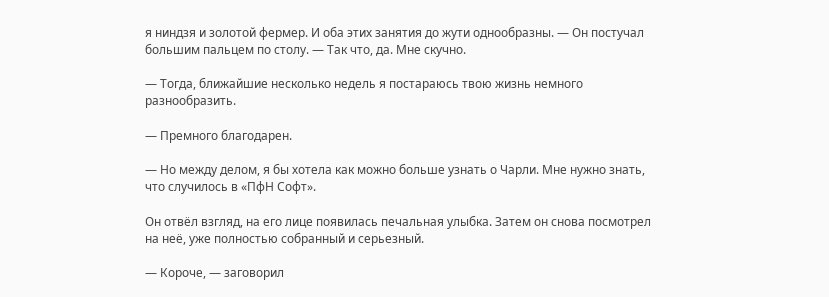я ниндзя и золотой фермер. И оба этих занятия до жути однообразны. — Он постучал большим пальцем по столу. — Так что, да. Мне скучно.

— Тогда, ближайшие несколько недель я постараюсь твою жизнь немного разнообразить.

— Премного благодарен.

— Но между делом, я бы хотела как можно больше узнать о Чарли. Мне нужно знать, что случилось в «ПфН Софт».

Он отвёл взгляд, на его лице появилась печальная улыбка. Затем он снова посмотрел на неё, уже полностью собранный и серьезный.

— Короче, — заговорил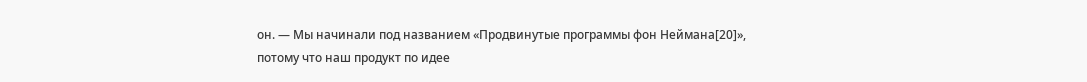он. — Мы начинали под названием «Продвинутые программы фон Неймана[20]», потому что наш продукт по идее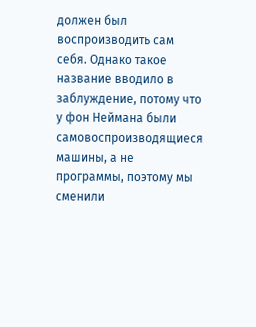должен был воспроизводить сам себя. Однако такое название вводило в заблуждение, потому что у фон Неймана были самовоспроизводящиеся машины, а не программы, поэтому мы сменили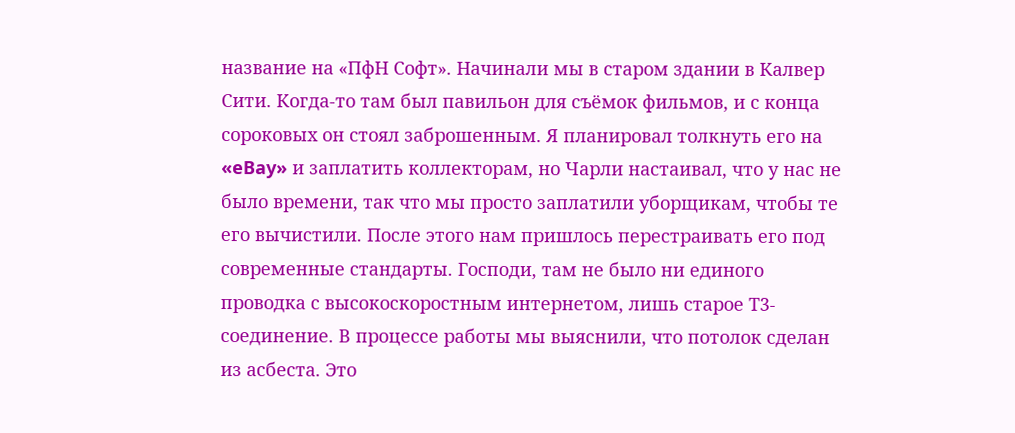название на «ПфН Софт». Начинали мы в старом здании в Калвер Сити. Когда-то там был павильон для съёмок фильмов, и с конца сороковых он стоял заброшенным. Я планировал толкнуть его на «eBay» и заплатить коллекторам, но Чарли настаивал, что у нас не было времени, так что мы просто заплатили уборщикам, чтобы те его вычистили. После этого нам пришлось перестраивать его под современные стандарты. Господи, там не было ни единого проводка с высокоскоростным интернетом, лишь старое Т3-соединение. В процессе работы мы выяснили, что потолок сделан из асбеста. Это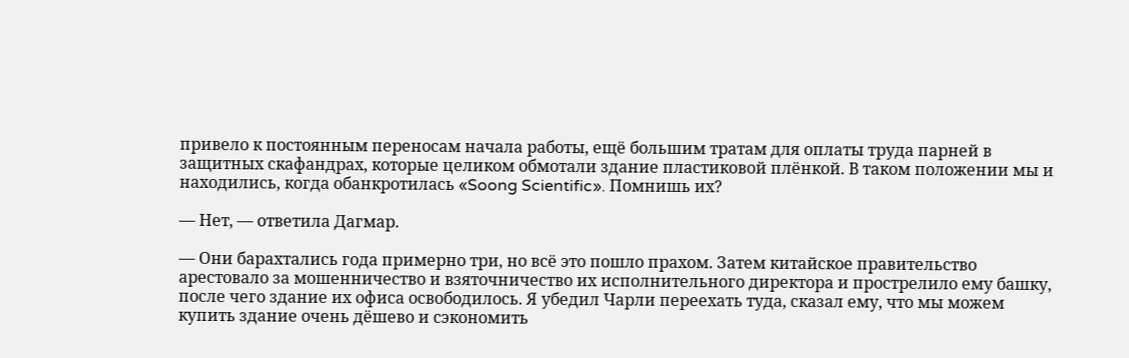привело к постоянным переносам начала работы, ещё большим тратам для оплаты труда парней в защитных скафандрах, которые целиком обмотали здание пластиковой плёнкой. В таком положении мы и находились, когда обанкротилась «Soong Scientific». Помнишь их?

— Нет, — ответила Дагмар.

— Они барахтались года примерно три, но всё это пошло прахом. Затем китайское правительство арестовало за мошенничество и взяточничество их исполнительного директора и прострелило ему башку, после чего здание их офиса освободилось. Я убедил Чарли переехать туда, сказал ему, что мы можем купить здание очень дёшево и сэкономить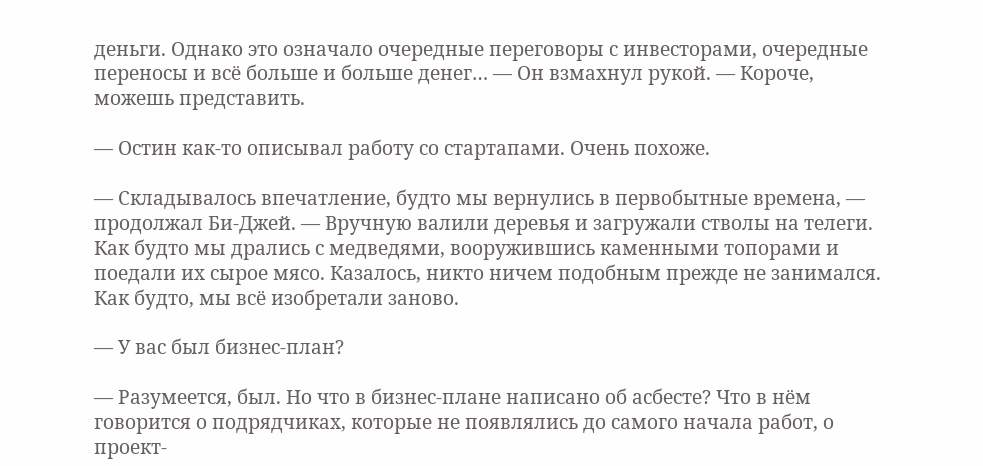деньги. Однако это означало очередные переговоры с инвесторами, очередные переносы и всё больше и больше денег… — Он взмахнул рукой. — Короче, можешь представить.

— Остин как-то описывал работу со стартапами. Очень похоже.

— Складывалось впечатление, будто мы вернулись в первобытные времена, — продолжал Би-Джей. — Вручную валили деревья и загружали стволы на телеги. Как будто мы дрались с медведями, вооружившись каменными топорами и поедали их сырое мясо. Казалось, никто ничем подобным прежде не занимался. Как будто, мы всё изобретали заново.

— У вас был бизнес-план?

— Разумеется, был. Но что в бизнес-плане написано об асбесте? Что в нём говорится о подрядчиках, которые не появлялись до самого начала работ, о проект-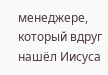менеджере, который вдруг нашёл Иисуса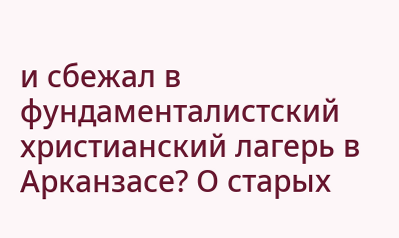и сбежал в фундаменталистский христианский лагерь в Арканзасе? О старых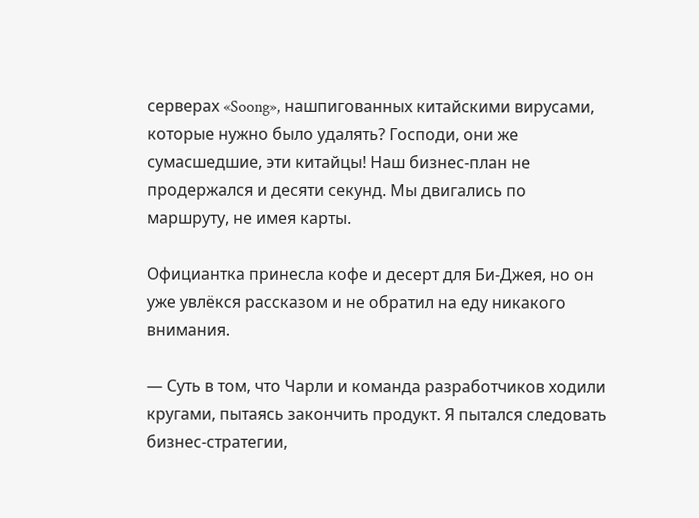серверах «Soong», нашпигованных китайскими вирусами, которые нужно было удалять? Господи, они же сумасшедшие, эти китайцы! Наш бизнес-план не продержался и десяти секунд. Мы двигались по маршруту, не имея карты.

Официантка принесла кофе и десерт для Би-Джея, но он уже увлёкся рассказом и не обратил на еду никакого внимания.

— Суть в том, что Чарли и команда разработчиков ходили кругами, пытаясь закончить продукт. Я пытался следовать бизнес-стратегии,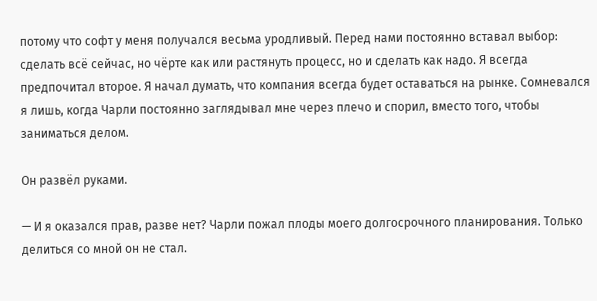потому что софт у меня получался весьма уродливый. Перед нами постоянно вставал выбор: сделать всё сейчас, но чёрте как или растянуть процесс, но и сделать как надо. Я всегда предпочитал второе. Я начал думать, что компания всегда будет оставаться на рынке. Сомневался я лишь, когда Чарли постоянно заглядывал мне через плечо и спорил, вместо того, чтобы заниматься делом.

Он развёл руками.

— И я оказался прав, разве нет? Чарли пожал плоды моего долгосрочного планирования. Только делиться со мной он не стал.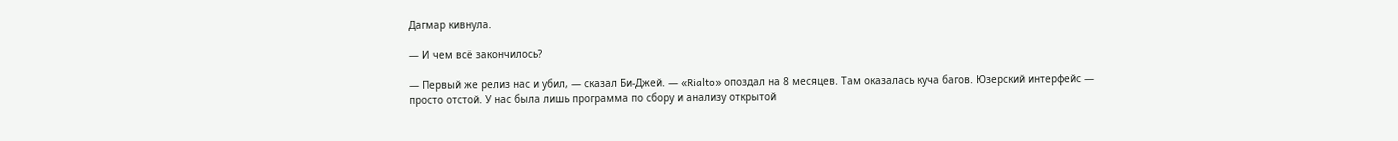Дагмар кивнула.

— И чем всё закончилось?

— Первый же релиз нас и убил, — сказал Би-Джей. — «Rialto» опоздал на 8 месяцев. Там оказалась куча багов. Юзерский интерфейс — просто отстой. У нас была лишь программа по сбору и анализу открытой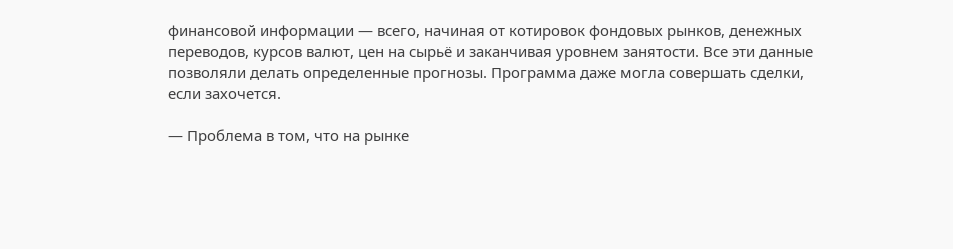финансовой информации — всего, начиная от котировок фондовых рынков, денежных переводов, курсов валют, цен на сырьё и заканчивая уровнем занятости. Все эти данные позволяли делать определенные прогнозы. Программа даже могла совершать сделки, если захочется.

— Проблема в том, что на рынке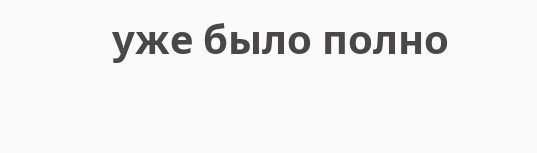уже было полно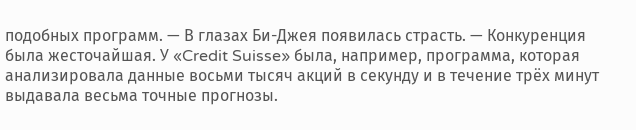подобных программ. — В глазах Би-Джея появилась страсть. — Конкуренция была жесточайшая. У «Credit Suisse» была, например, программа, которая анализировала данные восьми тысяч акций в секунду и в течение трёх минут выдавала весьма точные прогнозы.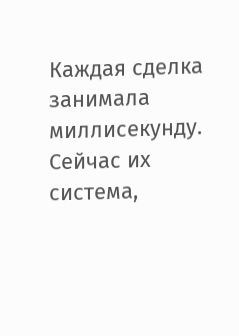Каждая сделка занимала миллисекунду. Сейчас их система,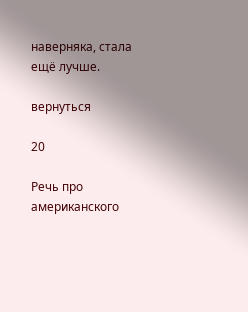наверняка, стала ещё лучше.

вернуться

20

Речь про американского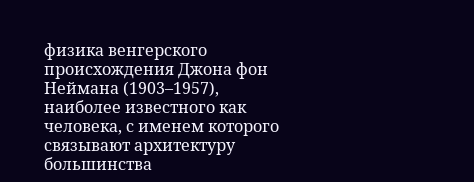физика венгерского происхождения Джона фон Неймана (1903–1957), наиболее известного как человека, с именем которого связывают архитектуру большинства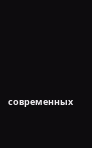современных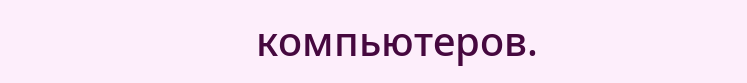компьютеров.